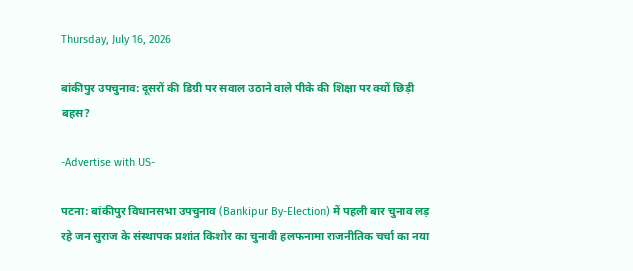Thursday, July 16, 2026

बांकीपुर उपचुनाव: दूसरों की डिग्री पर सवाल उठाने वाले पीके की शिक्षा पर क्यों छिड़ी बहस?

-Advertise with US-

पटना: बांकीपुर विधानसभा उपचुनाव (Bankipur By-Election) में पहली बार चुनाव लड़ रहे जन सुराज के संस्थापक प्रशांत किशोर का चुनावी हलफनामा राजनीतिक चर्चा का नया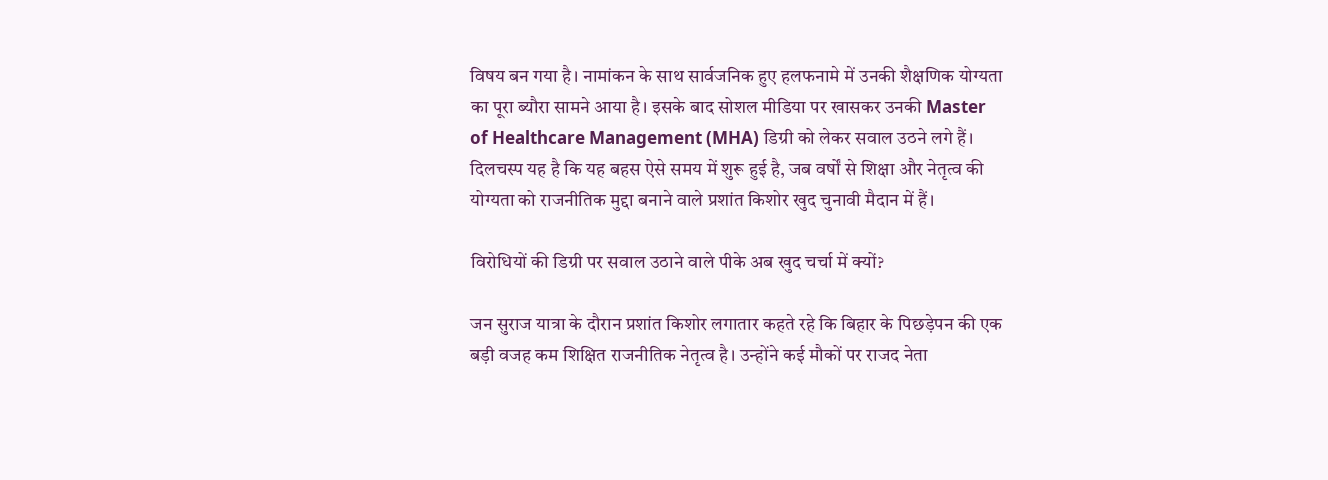विषय बन गया है। नामांकन के साथ सार्वजनिक हुए हलफनामे में उनकी शैक्षणिक योग्यता का पूरा ब्यौरा सामने आया है। इसके बाद सोशल मीडिया पर खासकर उनकी Master of Healthcare Management (MHA) डिग्री को लेकर सवाल उठने लगे हैं। दिलचस्प यह है कि यह बहस ऐसे समय में शुरू हुई है, जब वर्षों से शिक्षा और नेतृत्व की योग्यता को राजनीतिक मुद्दा बनाने वाले प्रशांत किशोर खुद चुनावी मैदान में हैं।

विरोधियों की डिग्री पर सवाल उठाने वाले पीके अब खुद चर्चा में क्यों?

जन सुराज यात्रा के दौरान प्रशांत किशोर लगातार कहते रहे कि बिहार के पिछड़ेपन की एक बड़ी वजह कम शिक्षित राजनीतिक नेतृत्व है। उन्होंने कई मौकों पर राजद नेता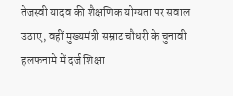तेजस्वी यादव की शैक्षणिक योग्यता पर सवाल उठाए, वहीं मुख्यमंत्री सम्राट चौधरी के चुनावी हलफनामे में दर्ज शिक्षा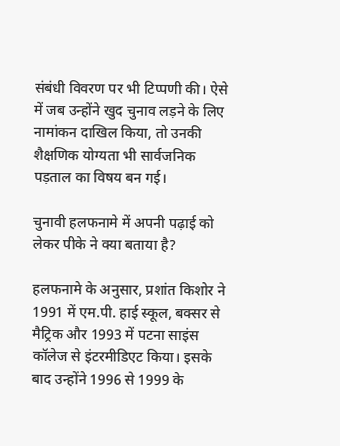संबंधी विवरण पर भी टिप्पणी की। ऐसे में जब उन्होंने खुद चुनाव लड़ने के लिए नामांकन दाखिल किया, तो उनकी शैक्षणिक योग्यता भी सार्वजनिक पड़ताल का विषय बन गई।

चुनावी हलफनामे में अपनी पढ़ाई को लेकर पीके ने क्या बताया है?

हलफनामे के अनुसार, प्रशांत किशोर ने 1991 में एम.पी. हाई स्कूल, बक्सर से मैट्रिक और 1993 में पटना साइंस कॉलेज से इंटरमीडिएट किया। इसके बाद उन्होंने 1996 से 1999 के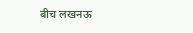बीच लखनऊ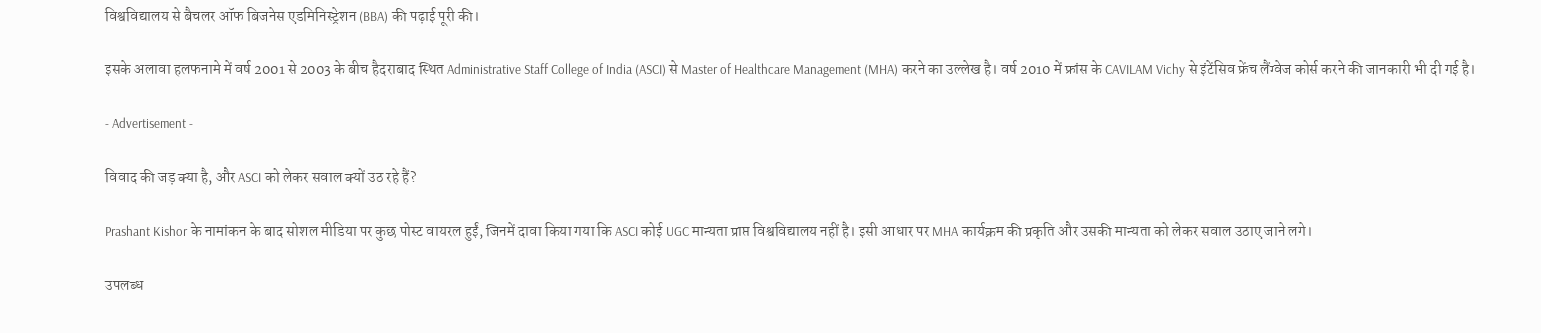विश्वविद्यालय से बैचलर ऑफ बिजनेस एडमिनिस्ट्रेशन (BBA) की पढ़ाई पूरी की।

इसके अलावा हलफनामे में वर्ष 2001 से 2003 के बीच हैदराबाद स्थित Administrative Staff College of India (ASCI) से Master of Healthcare Management (MHA) करने का उल्लेख है। वर्ष 2010 में फ्रांस के CAVILAM Vichy से इंटेंसिव फ्रेंच लैंग्वेज कोर्स करने की जानकारी भी दी गई है।

- Advertisement -

विवाद की जड़ क्या है, और ASCI को लेकर सवाल क्यों उठ रहे हैं?

Prashant Kishor के नामांकन के बाद सोशल मीडिया पर कुछ पोस्ट वायरल हुईं, जिनमें दावा किया गया कि ASCI कोई UGC मान्यता प्राप्त विश्वविद्यालय नहीं है। इसी आधार पर MHA कार्यक्रम की प्रकृति और उसकी मान्यता को लेकर सवाल उठाए जाने लगे।

उपलब्ध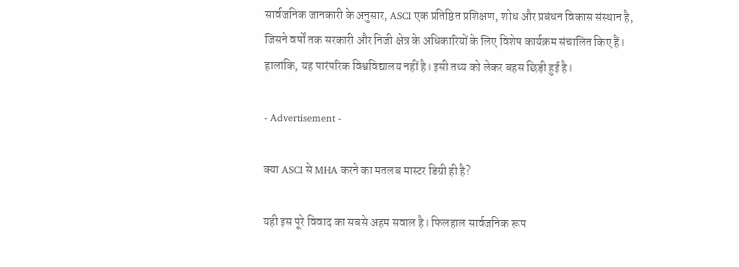सार्वजनिक जानकारी के अनुसार, ASCI एक प्रतिष्ठित प्रशिक्षण, शोध और प्रबंधन विकास संस्थान है, जिसने वर्षों तक सरकारी और निजी क्षेत्र के अधिकारियों के लिए विशेष कार्यक्रम संचालित किए हैं। हालांकि, यह पारंपरिक विश्वविद्यालय नहीं है। इसी तथ्य को लेकर बहस छिड़ी हुई है।

- Advertisement -

क्या ASCI से MHA करने का मतलब मास्टर डिग्री ही है?

यही इस पूरे विवाद का सबसे अहम सवाल है। फिलहाल सार्वजनिक रूप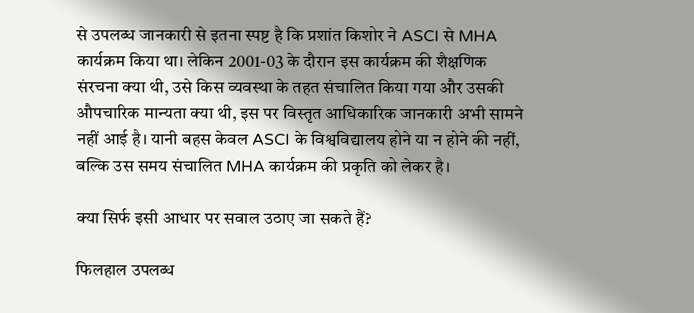से उपलब्ध जानकारी से इतना स्पष्ट है कि प्रशांत किशोर ने ASCI से MHA कार्यक्रम किया था। लेकिन 2001-03 के दौरान इस कार्यक्रम की शैक्षणिक संरचना क्या थी, उसे किस व्यवस्था के तहत संचालित किया गया और उसकी औपचारिक मान्यता क्या थी, इस पर विस्तृत आधिकारिक जानकारी अभी सामने नहीं आई है। यानी बहस केवल ASCI के विश्वविद्यालय होने या न होने की नहीं, बल्कि उस समय संचालित MHA कार्यक्रम की प्रकृति को लेकर है।

क्या सिर्फ इसी आधार पर सवाल उठाए जा सकते हैं?

फिलहाल उपलब्ध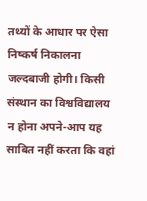तथ्यों के आधार पर ऐसा निष्कर्ष निकालना जल्दबाजी होगी। किसी संस्थान का विश्वविद्यालय न होना अपने-आप यह साबित नहीं करता कि वहां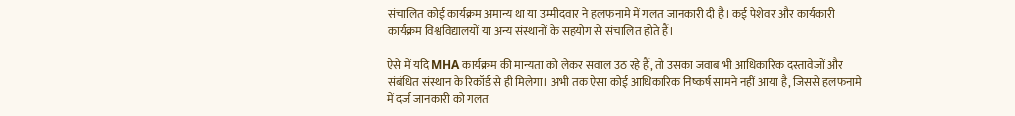संचालित कोई कार्यक्रम अमान्य था या उम्मीदवार ने हलफनामे में गलत जानकारी दी है। कई पेशेवर और कार्यकारी कार्यक्रम विश्वविद्यालयों या अन्य संस्थानों के सहयोग से संचालित होते हैं।

ऐसे में यदि MHA कार्यक्रम की मान्यता को लेकर सवाल उठ रहे हैं, तो उसका जवाब भी आधिकारिक दस्तावेजों और संबंधित संस्थान के रिकॉर्ड से ही मिलेगा। अभी तक ऐसा कोई आधिकारिक निष्कर्ष सामने नहीं आया है, जिससे हलफनामे में दर्ज जानकारी को गलत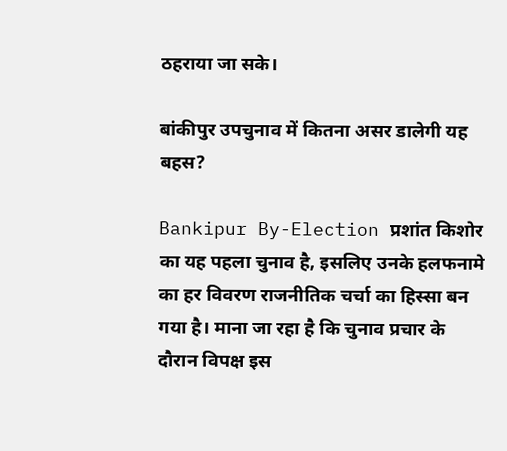ठहराया जा सके।

बांकीपुर उपचुनाव में कितना असर डालेगी यह बहस?

Bankipur By-Election प्रशांत किशोर का यह पहला चुनाव है, इसलिए उनके हलफनामे का हर विवरण राजनीतिक चर्चा का हिस्सा बन गया है। माना जा रहा है कि चुनाव प्रचार के दौरान विपक्ष इस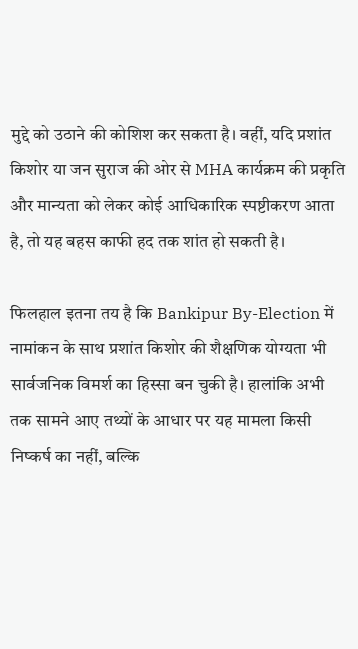मुद्दे को उठाने की कोशिश कर सकता है। वहीं, यदि प्रशांत किशोर या जन सुराज की ओर से MHA कार्यक्रम की प्रकृति और मान्यता को लेकर कोई आधिकारिक स्पष्टीकरण आता है, तो यह बहस काफी हद तक शांत हो सकती है।

फिलहाल इतना तय है कि Bankipur By-Election में नामांकन के साथ प्रशांत किशोर की शैक्षणिक योग्यता भी सार्वजनिक विमर्श का हिस्सा बन चुकी है। हालांकि अभी तक सामने आए तथ्यों के आधार पर यह मामला किसी निष्कर्ष का नहीं, बल्कि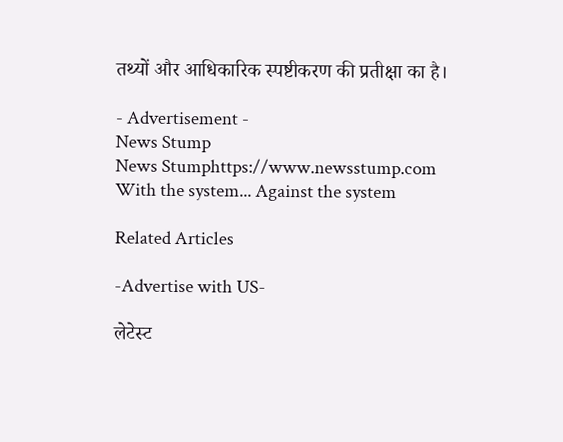तथ्यों और आधिकारिक स्पष्टीकरण की प्रतीक्षा का है।

- Advertisement -
News Stump
News Stumphttps://www.newsstump.com
With the system... Against the system

Related Articles

-Advertise with US-

लेटेस्ट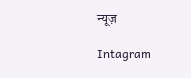न्यूज़

Intagram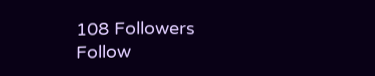108 Followers
Follow